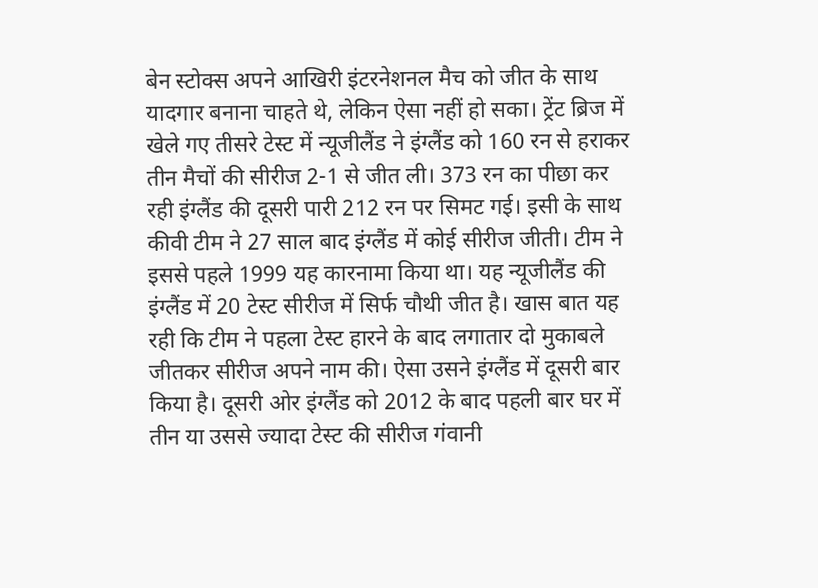बेन स्टोक्स अपने आखिरी इंटरनेशनल मैच को जीत के साथ यादगार बनाना चाहते थे, लेकिन ऐसा नहीं हो सका। ट्रेंट ब्रिज में खेले गए तीसरे टेस्ट में न्यूजीलैंड ने इंग्लैंड को 160 रन से हराकर तीन मैचों की सीरीज 2-1 से जीत ली। 373 रन का पीछा कर रही इंग्लैंड की दूसरी पारी 212 रन पर सिमट गई। इसी के साथ कीवी टीम ने 27 साल बाद इंग्लैंड में कोई सीरीज जीती। टीम ने इससे पहले 1999 यह कारनामा किया था। यह न्यूजीलैंड की इंग्लैंड में 20 टेस्ट सीरीज में सिर्फ चौथी जीत है। खास बात यह रही कि टीम ने पहला टेस्ट हारने के बाद लगातार दो मुकाबले जीतकर सीरीज अपने नाम की। ऐसा उसने इंग्लैंड में दूसरी बार किया है। दूसरी ओर इंग्लैंड को 2012 के बाद पहली बार घर में तीन या उससे ज्यादा टेस्ट की सीरीज गंवानी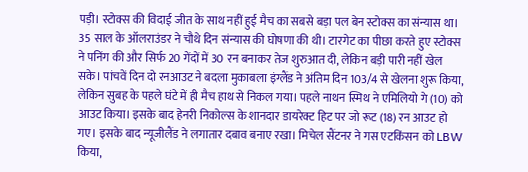पड़ी। स्टोक्स की विदाई जीत के साथ नहीं हुई मैच का सबसे बड़ा पल बेन स्टोक्स का संन्यास था। 35 साल के ऑलराउंडर ने चौथे दिन संन्यास की घोषणा की थी। टारगेट का पीछा करते हुए स्टोक्स ने पनिंग की और सिर्फ 20 गेंदों में 30 रन बनाकर तेज शुरुआत दी, लेकिन बड़ी पारी नहीं खेल सके। पांचवें दिन दो रनआउट ने बदला मुकाबला इंग्लैंड ने अंतिम दिन 103/4 से खेलना शुरू किया, लेकिन सुबह के पहले घंटे में ही मैच हाथ से निकल गया। पहले नाथन स्मिथ ने एमिलियो गे (10) को आउट किया। इसके बाद हेनरी निकोल्स के शानदार डायरेक्ट हिट पर जो रूट (18) रन आउट हो गए। इसके बाद न्यूजीलैंड ने लगातार दबाव बनाए रखा। मिचेल सैंटनर ने गस एटकिंसन को LBW किया,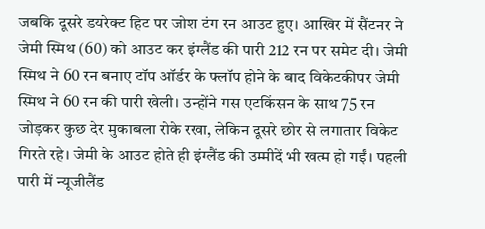जबकि दूसरे डयरेक्ट हिट पर जोश टंग रन आउट हुए। आखिर में सैंटनर ने जेमी स्मिथ (60) को आउट कर इंग्लैंड की पारी 212 रन पर समेट दी। जेमी स्मिथ ने 60 रन बनाए टॉप ऑर्डर के फ्लॉप होने के बाद विकेटकीपर जेमी स्मिथ ने 60 रन की पारी खेली। उन्होंने गस एटकिंसन के साथ 75 रन जोड़कर कुछ देर मुकाबला रोके रखा, लेकिन दूसरे छोर से लगातार विकेट गिरते रहे। जेमी के आउट होते ही इंग्लैंड की उम्मीदें भी खत्म हो गईं। पहली पारी में न्यूजीलैंड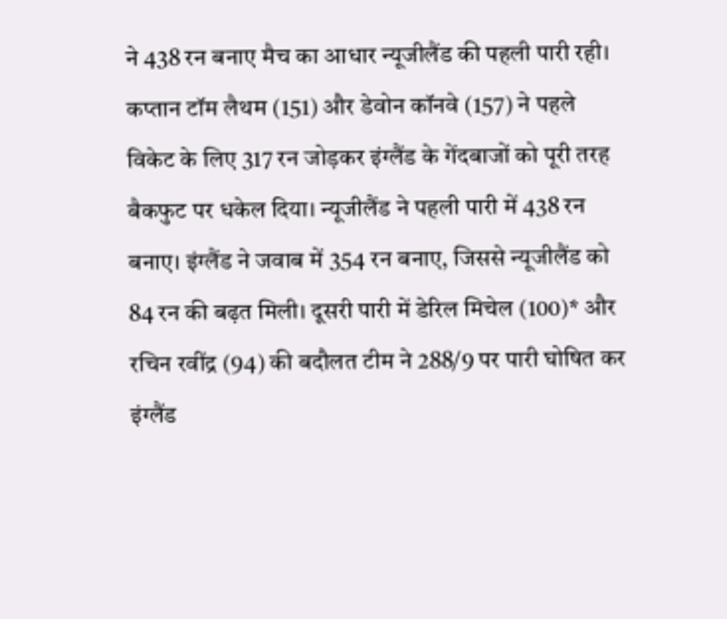ने 438 रन बनाए मैच का आधार न्यूजीलैंड की पहली पारी रही। कप्तान टॉम लैथम (151) और डेवोन कॉनवे (157) ने पहले विकेट के लिए 317 रन जोड़कर इंग्लैंड के गेंदबाजों को पूरी तरह बैकफुट पर धकेल दिया। न्यूजीलैंड ने पहली पारी में 438 रन बनाए। इंग्लैंड ने जवाब में 354 रन बनाए, जिससे न्यूजीलैंड को 84 रन की बढ़त मिली। दूसरी पारी में डेरिल मिचेल (100)* और रचिन रवींद्र (94) की बदौलत टीम ने 288/9 पर पारी घोषित कर इंग्लैंड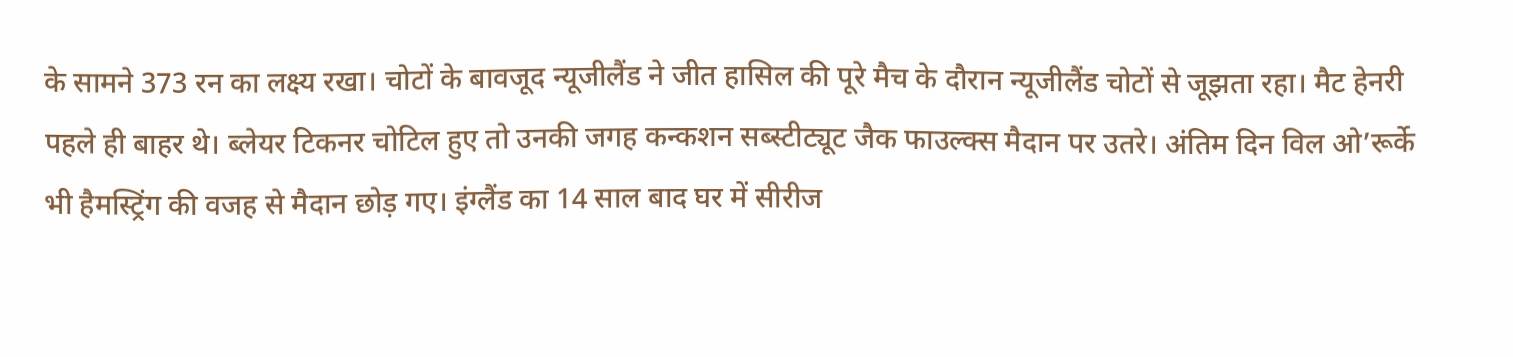के सामने 373 रन का लक्ष्य रखा। चोटों के बावजूद न्यूजीलैंड ने जीत हासिल की पूरे मैच के दौरान न्यूजीलैंड चोटों से जूझता रहा। मैट हेनरी पहले ही बाहर थे। ब्लेयर टिकनर चोटिल हुए तो उनकी जगह कन्कशन सब्स्टीट्यूट जैक फाउल्क्स मैदान पर उतरे। अंतिम दिन विल ओ’रूर्के भी हैमस्ट्रिंग की वजह से मैदान छोड़ गए। इंग्लैंड का 14 साल बाद घर में सीरीज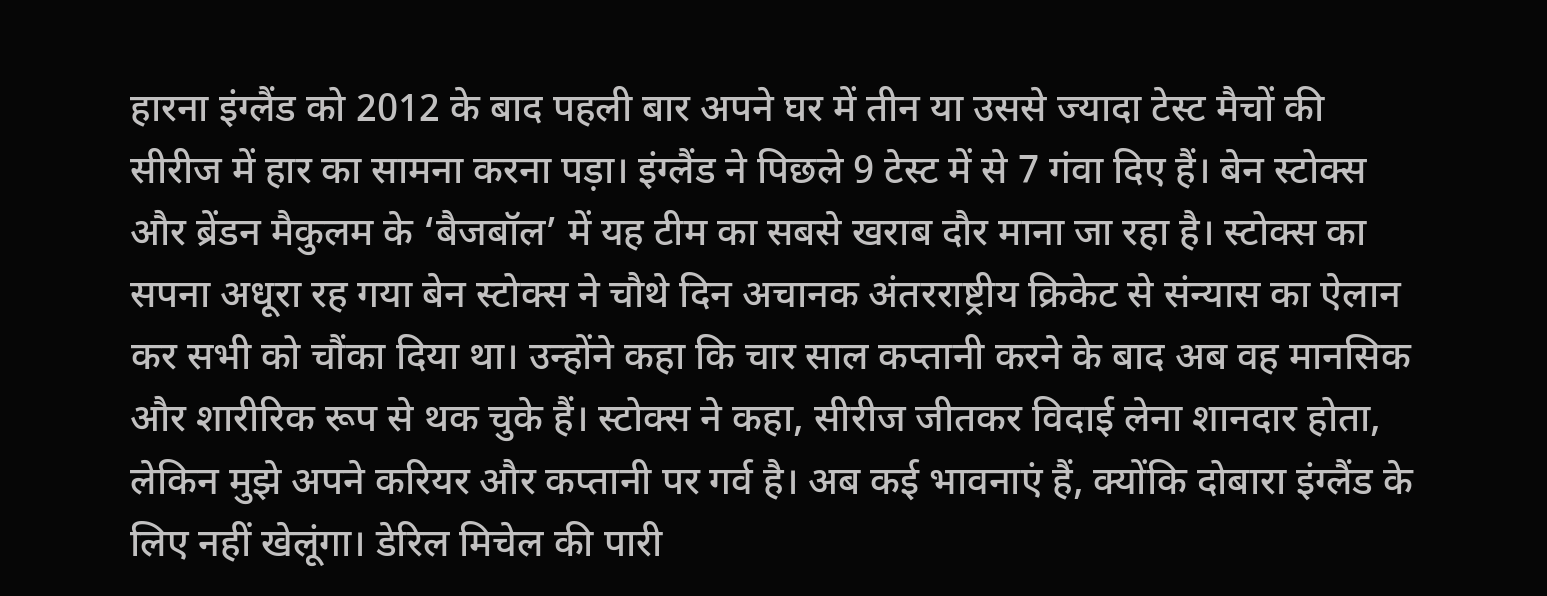हारना इंग्लैंड को 2012 के बाद पहली बार अपने घर में तीन या उससे ज्यादा टेस्ट मैचों की सीरीज में हार का सामना करना पड़ा। इंग्लैंड ने पिछले 9 टेस्ट में से 7 गंवा दिए हैं। बेन स्टोक्स और ब्रेंडन मैकुलम के ‘बैजबॉल’ में यह टीम का सबसे खराब दौर माना जा रहा है। स्टोक्स का सपना अधूरा रह गया बेन स्टोक्स ने चौथे दिन अचानक अंतरराष्ट्रीय क्रिकेट से संन्यास का ऐलान कर सभी को चौंका दिया था। उन्होंने कहा कि चार साल कप्तानी करने के बाद अब वह मानसिक और शारीरिक रूप से थक चुके हैं। स्टोक्स ने कहा, सीरीज जीतकर विदाई लेना शानदार होता, लेकिन मुझे अपने करियर और कप्तानी पर गर्व है। अब कई भावनाएं हैं, क्योंकि दोबारा इंग्लैंड के लिए नहीं खेलूंगा। डेरिल मिचेल की पारी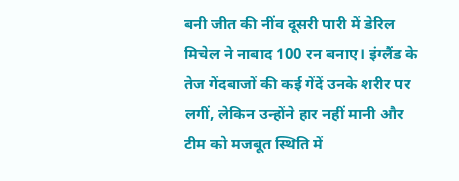बनी जीत की नींव दूसरी पारी में डेरिल मिचेल ने नाबाद 100 रन बनाए। इंग्लैंड के तेज गेंदबाजों की कई गेंदें उनके शरीर पर लगीं, लेकिन उन्होंने हार नहीं मानी और टीम को मजबूत स्थिति में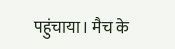पहुंचाया। मैच के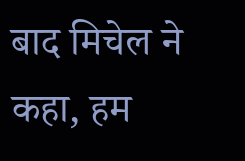बाद मिचेल ने कहा, हम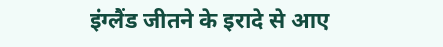इंग्लैंड जीतने के इरादे से आए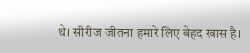थे। सीरीज जीतना हमारे लिए बेहद खास है।